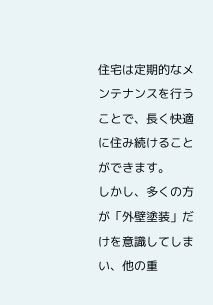住宅は定期的なメンテナンスを行うことで、長く快適に住み続けることができます。
しかし、多くの方が「外壁塗装」だけを意識してしまい、他の重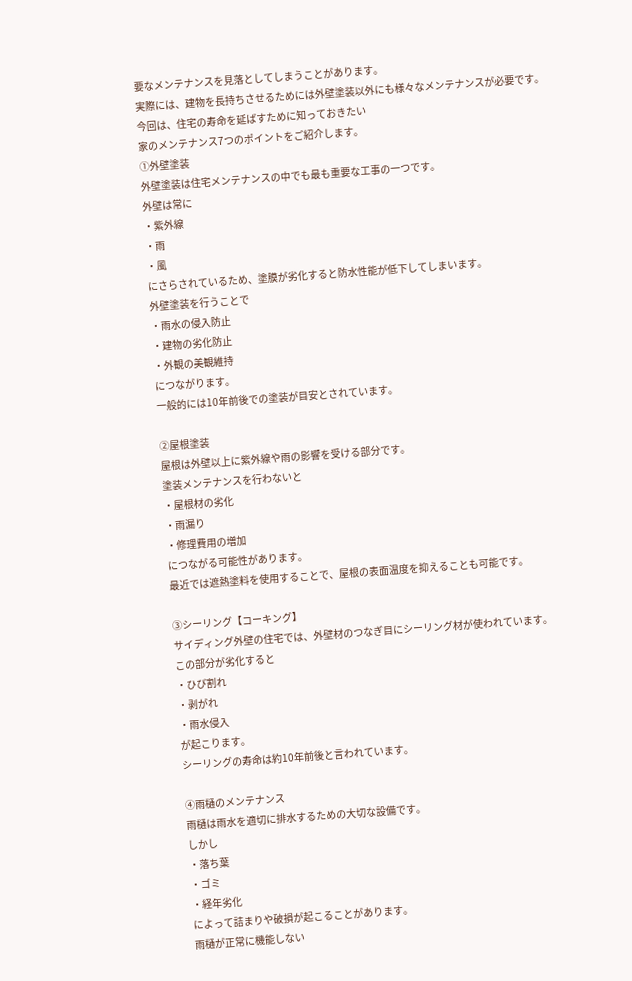要なメンテナンスを見落としてしまうことがあります。
実際には、建物を長持ちさせるためには外壁塗装以外にも様々なメンテナンスが必要です。
今回は、住宅の寿命を延ばすために知っておきたい
家のメンテナンス7つのポイントをご紹介します。
①外壁塗装
外壁塗装は住宅メンテナンスの中でも最も重要な工事の一つです。
外壁は常に
・紫外線
・雨
・風
にさらされているため、塗膜が劣化すると防水性能が低下してしまいます。
外壁塗装を行うことで
・雨水の侵入防止
・建物の劣化防止
・外観の美観維持
につながります。
一般的には10年前後での塗装が目安とされています。

②屋根塗装
屋根は外壁以上に紫外線や雨の影響を受ける部分です。
塗装メンテナンスを行わないと
・屋根材の劣化
・雨漏り
・修理費用の増加
につながる可能性があります。
最近では遮熱塗料を使用することで、屋根の表面温度を抑えることも可能です。

③シーリング【コーキング】
サイディング外壁の住宅では、外壁材のつなぎ目にシーリング材が使われています。
この部分が劣化すると
・ひび割れ
・剥がれ
・雨水侵入
が起こります。
シーリングの寿命は約10年前後と言われています。

④雨樋のメンテナンス
雨樋は雨水を適切に排水するための大切な設備です。
しかし
・落ち葉
・ゴミ
・経年劣化
によって詰まりや破損が起こることがあります。
雨樋が正常に機能しない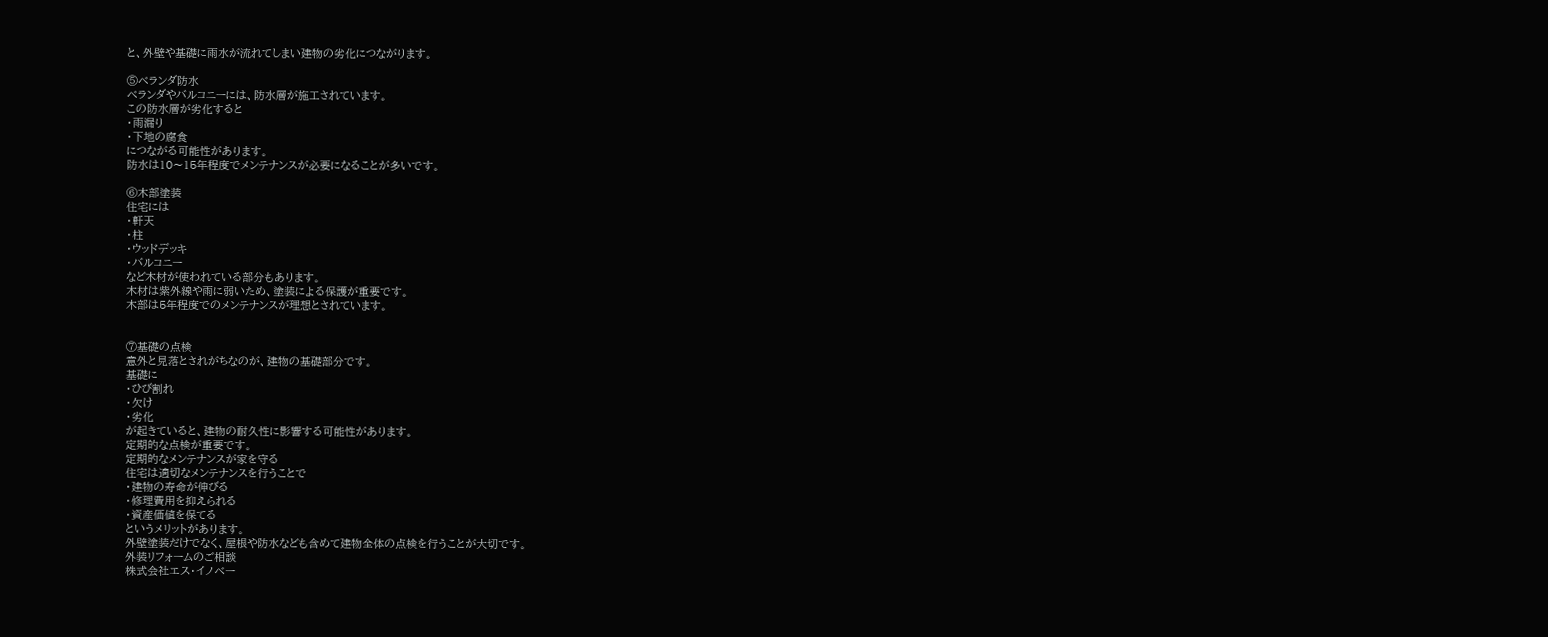と、外壁や基礎に雨水が流れてしまい建物の劣化につながります。

⑤ベランダ防水
ベランダやバルコニーには、防水層が施工されています。
この防水層が劣化すると
・雨漏り
・下地の腐食
につながる可能性があります。
防水は10〜15年程度でメンテナンスが必要になることが多いです。

⑥木部塗装
住宅には
・軒天
・柱
・ウッドデッキ
・バルコニー
など木材が使われている部分もあります。
木材は紫外線や雨に弱いため、塗装による保護が重要です。
木部は5年程度でのメンテナンスが理想とされています。


⑦基礎の点検
意外と見落とされがちなのが、建物の基礎部分です。
基礎に
・ひび割れ
・欠け
・劣化
が起きていると、建物の耐久性に影響する可能性があります。
定期的な点検が重要です。
定期的なメンテナンスが家を守る
住宅は適切なメンテナンスを行うことで
・建物の寿命が伸びる
・修理費用を抑えられる
・資産価値を保てる
というメリットがあります。
外壁塗装だけでなく、屋根や防水なども含めて建物全体の点検を行うことが大切です。
外装リフォームのご相談
株式会社エス・イノベー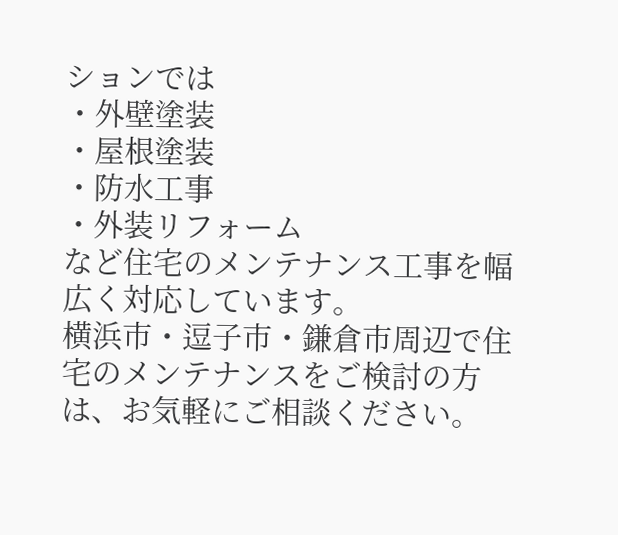ションでは
・外壁塗装
・屋根塗装
・防水工事
・外装リフォーム
など住宅のメンテナンス工事を幅広く対応しています。
横浜市・逗子市・鎌倉市周辺で住宅のメンテナンスをご検討の方は、お気軽にご相談ください。